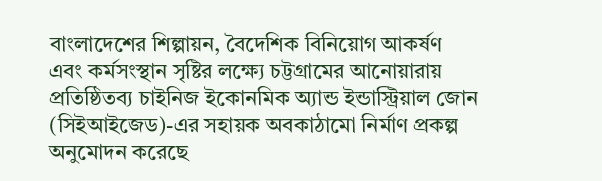বাংলাদেশের শিল্পায়ন, বৈদেশিক বিনিয়োগ আকর্ষণ এবং কর্মসংস্থান সৃষ্টির লক্ষ্যে চট্টগ্রামের আনোয়ারায় প্রতিষ্ঠিতব্য চাইনিজ ইকোনমিক অ্যান্ড ইন্ডাস্ট্রিয়াল জোন (সিইআইজেড)-এর সহায়ক অবকাঠামো নির্মাণ প্রকল্প অনুমোদন করেছে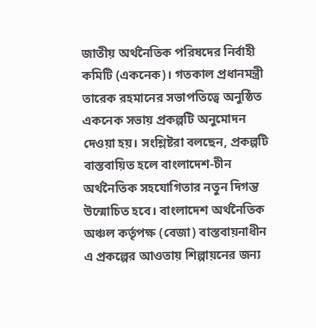জাতীয় অর্থনৈতিক পরিষদের নির্বাহী কমিটি (একনেক)। গতকাল প্রধানমন্ত্রী তারেক রহমানের সভাপতিত্বে অনুষ্ঠিত একনেক সভায় প্রকল্পটি অনুমোদন দেওয়া হয়। সংশ্লিষ্টরা বলছেন, প্রকল্পটি বাস্তবায়িত হলে বাংলাদেশ-চীন অর্থনৈতিক সহযোগিতার নতুন দিগন্ত উন্মোচিত হবে। বাংলাদেশ অর্থনৈতিক অঞ্চল কর্তৃপক্ষ (বেজা) বাস্তবায়নাধীন এ প্রকল্পের আওতায় শিল্পায়নের জন্য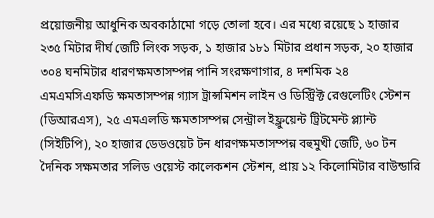প্রয়োজনীয় আধুনিক অবকাঠামো গড়ে তোলা হবে। এর মধ্যে রয়েছে ১ হাজার ২৩৫ মিটার দীর্ঘ জেটি লিংক সড়ক, ১ হাজার ১৮১ মিটার প্রধান সড়ক, ২০ হাজার ৩০৪ ঘনমিটার ধারণক্ষমতাসম্পন্ন পানি সংরক্ষণাগার, ৪ দশমিক ২৪ এমএমসিএফডি ক্ষমতাসম্পন্ন গ্যাস ট্রান্সমিশন লাইন ও ডিস্ট্রিক্ট রেগুলেটিং স্টেশন (ডিআরএস), ২৫ এমএলডি ক্ষমতাসম্পন্ন সেন্ট্রাল ইফ্লুয়েন্ট ট্রিটমেন্ট প্ল্যান্ট (সিইটিপি), ২০ হাজার ডেডওয়েট টন ধারণক্ষমতাসম্পন্ন বহুমুখী জেটি, ৬০ টন দৈনিক সক্ষমতার সলিড ওয়েস্ট কালেকশন স্টেশন, প্রায় ১২ কিলোমিটার বাউন্ডারি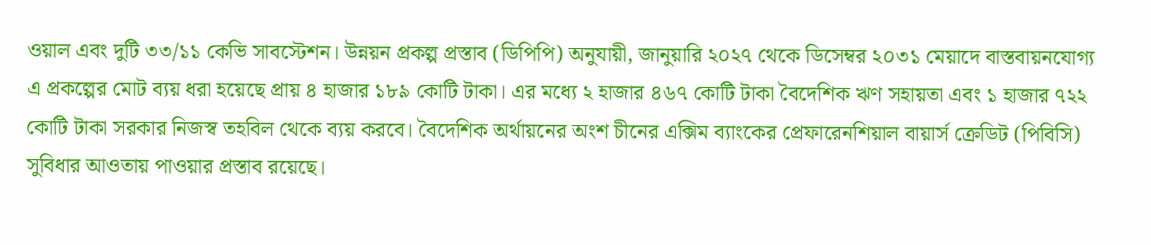ওয়াল এবং দুটি ৩৩/১১ কেভি সাবস্টেশন। উন্নয়ন প্রকল্প প্রস্তাব (ডিপিপি) অনুযায়ী, জানুয়ারি ২০২৭ থেকে ডিসেম্বর ২০৩১ মেয়াদে বাস্তবায়নযোগ্য এ প্রকল্পের মোট ব্যয় ধরা হয়েছে প্রায় ৪ হাজার ১৮৯ কোটি টাকা। এর মধ্যে ২ হাজার ৪৬৭ কোটি টাকা বৈদেশিক ঋণ সহায়তা এবং ১ হাজার ৭২২ কোটি টাকা সরকার নিজস্ব তহবিল থেকে ব্যয় করবে। বৈদেশিক অর্থায়নের অংশ চীনের এক্সিম ব্যাংকের প্রেফারেনশিয়াল বায়ার্স ক্রেডিট (পিবিসি) সুবিধার আওতায় পাওয়ার প্রস্তাব রয়েছে।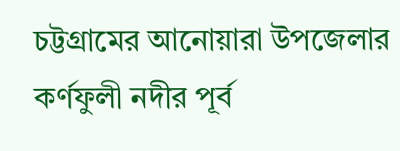চট্টগ্রামের আনোয়ারা উপজেলার কর্ণফুলী নদীর পূর্ব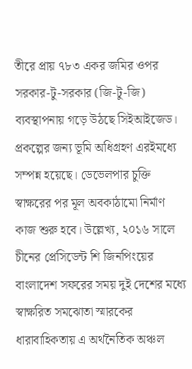তীরে প্রায় ৭৮৩ একর জমির ওপর সরকার-টু-সরকার (জি-টু-জি) ব্যবস্থাপনায় গড়ে উঠছে সিইআইজেড। প্রকল্পের জন্য ভূমি অধিগ্রহণ এরইমধ্যে সম্পন্ন হয়েছে। ডেভেলপার চুক্তি স্বাক্ষরের পর মূল অবকাঠামো নির্মাণ কাজ শুরু হবে। উল্লেখ্য, ২০১৬ সালে চীনের প্রেসিডেন্ট শি জিনপিংয়ের বাংলাদেশ সফরের সময় দুই দেশের মধ্যে স্বাক্ষরিত সমঝোতা স্মারকের ধারাবাহিকতায় এ অর্থনৈতিক অঞ্চল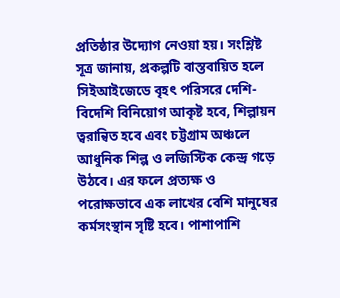প্রতিষ্ঠার উদ্যোগ নেওয়া হয়। সংশ্লিষ্ট সূত্র জানায়, প্রকল্পটি বাস্তবায়িত হলে সিইআইজেডে বৃহৎ পরিসরে দেশি-বিদেশি বিনিয়োগ আকৃষ্ট হবে, শিল্পায়ন ত্বরান্বিত হবে এবং চট্টগ্রাম অঞ্চলে আধুনিক শিল্প ও লজিস্টিক কেন্দ্র গড়ে উঠবে। এর ফলে প্রত্যক্ষ ও পরোক্ষভাবে এক লাখের বেশি মানুষের কর্মসংস্থান সৃষ্টি হবে। পাশাপাশি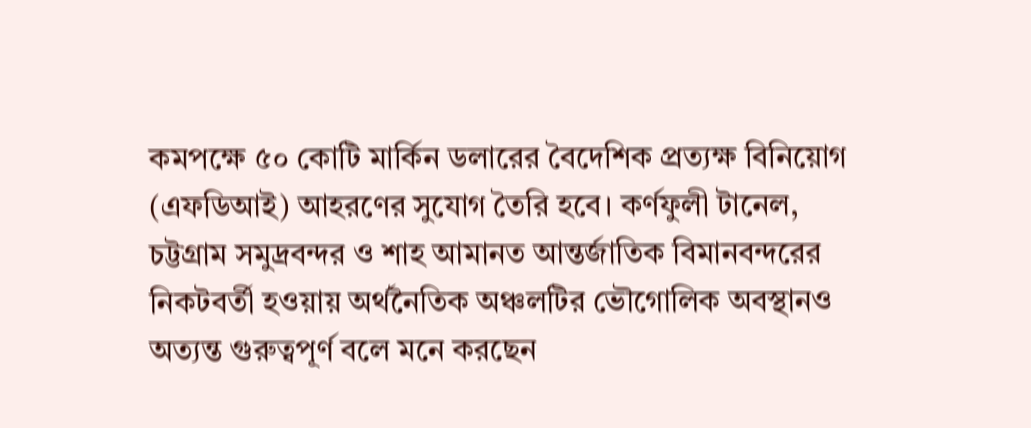কমপক্ষে ৫০ কোটি মার্কিন ডলারের বৈদেশিক প্রত্যক্ষ বিনিয়োগ (এফডিআই) আহরণের সুযোগ তৈরি হবে। কর্ণফুলী টানেল, চট্টগ্রাম সমুদ্রবন্দর ও শাহ আমানত আন্তর্জাতিক বিমানবন্দরের নিকটবর্তী হওয়ায় অর্থনৈতিক অঞ্চলটির ভৌগোলিক অবস্থানও অত্যন্ত গুরুত্বপূর্ণ বলে মনে করছেন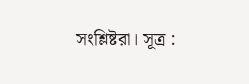সংশ্লিষ্টরা। সূত্র :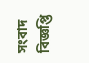সংবাদ বিজ্ঞপ্তি